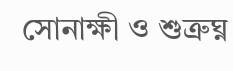সোনাক্ষী ও শুত্রুঘ্ন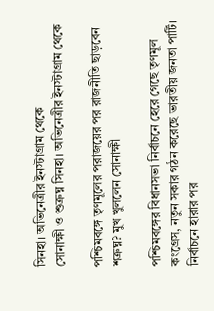সিনহা। অভিনেত্রীর ইনস্টাগ্রাম থেকে
সোনাক্ষী ও শুত্রুঘ্ন সিনহা। অভিনেত্রীর ইনস্টাগ্রাম থেকে

পশ্চিমবঙ্গে তৃণমূলের পরাজয়ের পর রাজনীতি ছাড়বেন শত্রুঘ্ন? মুখ খুললেন সোনাক্ষী

পশ্চিমবঙ্গের বিধানসভা নির্বাচনে হেরে গেছে তৃণমূল কংগ্রেস, নতুন সকার গঠন করেছে ভারতীয় জনতা পার্টি। নির্বাচনে হারার পর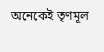অনেকেই তৃণমূল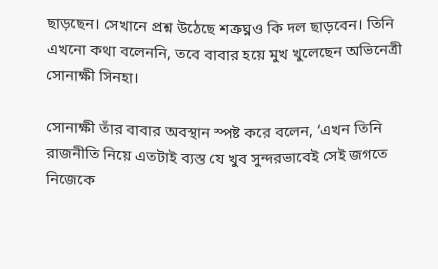ছাড়ছেন। সেখানে প্রশ্ন উঠেছে শত্রুঘ্নও কি দল ছাড়বেন। তিনি এখনো কথা বলেননি, তবে বাবার হয়ে মুখ খুলেছেন অভিনেত্রী সোনাক্ষী সিনহা।

সোনাক্ষী তাঁর বাবার অবস্থান স্পষ্ট করে বলেন, ‘এখন তিনি রাজনীতি নিয়ে এতটাই ব্যস্ত যে খুব সুন্দরভাবেই সেই জগতে নিজেকে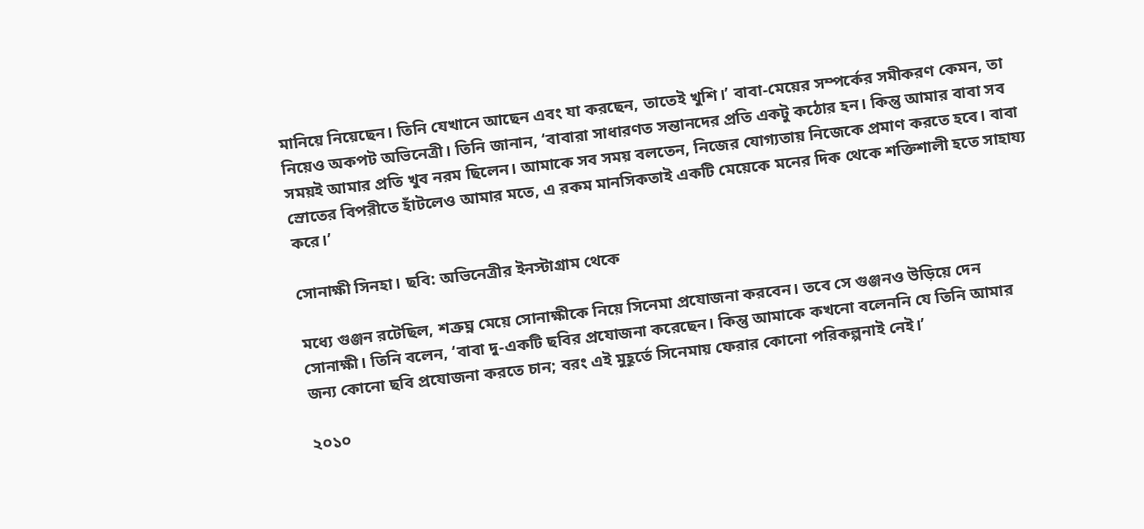মানিয়ে নিয়েছেন। তিনি যেখানে আছেন এবং যা করছেন, তাতেই খুশি।’ বাবা-মেয়ের সম্পর্কের সমীকরণ কেমন, তা নিয়েও অকপট অভিনেত্রী। তিনি জানান, ‘বাবারা সাধারণত সন্তানদের প্রতি একটু কঠোর হন। কিন্তু আমার বাবা সব সময়ই আমার প্রতি খুব নরম ছিলেন। আমাকে সব সময় বলতেন, নিজের যোগ্যতায় নিজেকে প্রমাণ করতে হবে। বাবা স্রোতের বিপরীতে হাঁটলেও আমার মতে, এ রকম মানসিকতাই একটি মেয়েকে মনের দিক থেকে শক্তিশালী হতে সাহায্য করে।’

সোনাক্ষী সিনহা। ছবি: অভিনেত্রীর ইনস্টাগ্রাম থেকে

মধ্যে গুঞ্জন রটেছিল, শত্রুঘ্ন মেয়ে সোনাক্ষীকে নিয়ে সিনেমা প্রযোজনা করবেন। তবে সে গুঞ্জনও উড়িয়ে দেন সোনাক্ষী। তিনি বলেন, ‘বাবা দু-একটি ছবির প্রযোজনা করেছেন। কিন্তু আমাকে কখনো বলেননি যে তিনি আমার জন্য কোনো ছবি প্রযোজনা করতে চান; বরং এই মুহূর্তে সিনেমায় ফেরার কোনো পরিকল্পনাই নেই।’

২০১০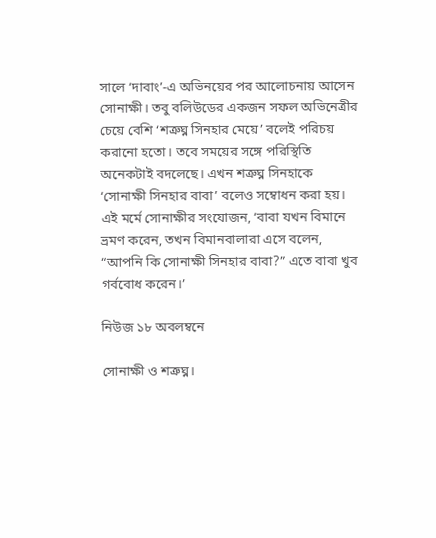সালে ‘দাবাং’-এ অভিনয়ের পর আলোচনায় আসেন সোনাক্ষী। তবু বলিউডের একজন সফল অভিনেত্রীর চেয়ে বেশি ‘শত্রুঘ্ন সিনহার মেয়ে’ বলেই পরিচয় করানো হতো। তবে সময়ের সঙ্গে পরিস্থিতি অনেকটাই বদলেছে। এখন শত্রুঘ্ন সিনহাকে ‘সোনাক্ষী সিনহার বাবা’ বলেও সম্বোধন করা হয়। এই মর্মে সোনাক্ষীর সংযোজন, ‘বাবা যখন বিমানে ভ্রমণ করেন, তখন বিমানবালারা এসে বলেন, “আপনি কি সোনাক্ষী সিনহার বাবা?” এতে বাবা খুব গর্ববোধ করেন।’

নিউজ ১৮ অবলম্বনে

সোনাক্ষী ও শত্রুঘ্ন।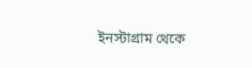ইনস্টাগ্রাম থেকে